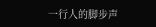一行人的脚步声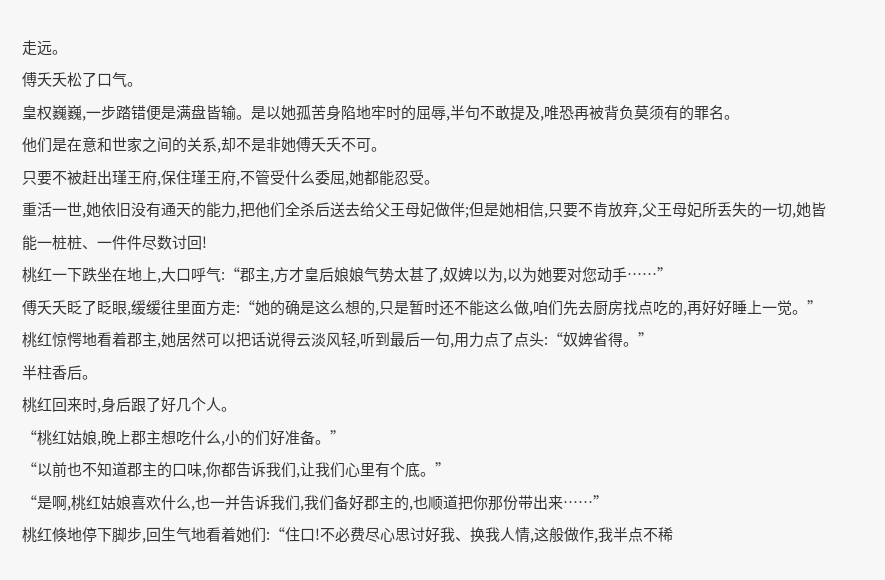走远。
傅夭夭松了口气。
皇权巍巍,一步踏错便是满盘皆输。是以她孤苦身陷地牢时的屈辱,半句不敢提及,唯恐再被背负莫须有的罪名。
他们是在意和世家之间的关系,却不是非她傅夭夭不可。
只要不被赶出瑾王府,保住瑾王府,不管受什么委屈,她都能忍受。
重活一世,她依旧没有通天的能力,把他们全杀后送去给父王母妃做伴;但是她相信,只要不肯放弃,父王母妃所丢失的一切,她皆能一桩桩、一件件尽数讨回!
桃红一下跌坐在地上,大口呼气:“郡主,方才皇后娘娘气势太甚了,奴婢以为,以为她要对您动手……”
傅夭夭眨了眨眼,缓缓往里面方走:“她的确是这么想的,只是暂时还不能这么做,咱们先去厨房找点吃的,再好好睡上一觉。”
桃红惊愕地看着郡主,她居然可以把话说得云淡风轻,听到最后一句,用力点了点头:“奴婢省得。”
半柱香后。
桃红回来时,身后跟了好几个人。
“桃红姑娘,晚上郡主想吃什么,小的们好准备。”
“以前也不知道郡主的口味,你都告诉我们,让我们心里有个底。”
“是啊,桃红姑娘喜欢什么,也一并告诉我们,我们备好郡主的,也顺道把你那份带出来……”
桃红倏地停下脚步,回生气地看着她们:“住口!不必费尽心思讨好我、换我人情,这般做作,我半点不稀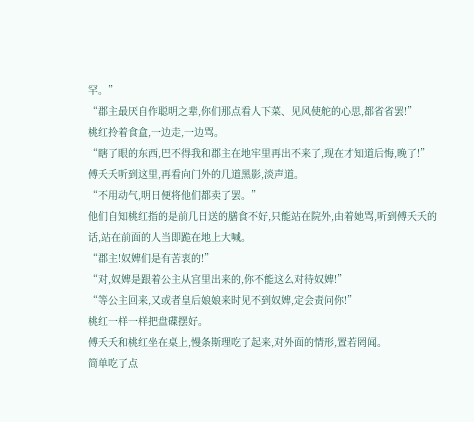罕。”
“郡主最厌自作聪明之辈,你们那点看人下菜、见风使舵的心思,都省省罢!”
桃红拎着食盒,一边走,一边骂。
“瞎了眼的东西,巴不得我和郡主在地牢里再出不来了,现在才知道后悔,晚了!”
傅夭夭听到这里,再看向门外的几道黑影,淡声道。
“不用动气,明日便将他们都卖了罢。”
他们自知桃红指的是前几日送的膳食不好,只能站在院外,由着她骂,听到傅夭夭的话,站在前面的人当即跪在地上大喊。
“郡主!奴婢们是有苦衷的!”
“对,奴婢是跟着公主从宫里出来的,你不能这么对待奴婢!”
“等公主回来,又或者皇后娘娘来时见不到奴婢,定会责问你!”
桃红一样一样把盘碟摆好。
傅夭夭和桃红坐在桌上,慢条斯理吃了起来,对外面的情形,置若罔闻。
简单吃了点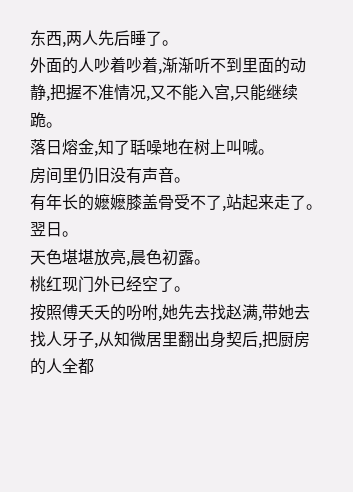东西,两人先后睡了。
外面的人吵着吵着,渐渐听不到里面的动静,把握不准情况,又不能入宫,只能继续跪。
落日熔金,知了聒噪地在树上叫喊。
房间里仍旧没有声音。
有年长的嬷嬷膝盖骨受不了,站起来走了。
翌日。
天色堪堪放亮,晨色初露。
桃红现门外已经空了。
按照傅夭夭的吩咐,她先去找赵满,带她去找人牙子,从知微居里翻出身契后,把厨房的人全都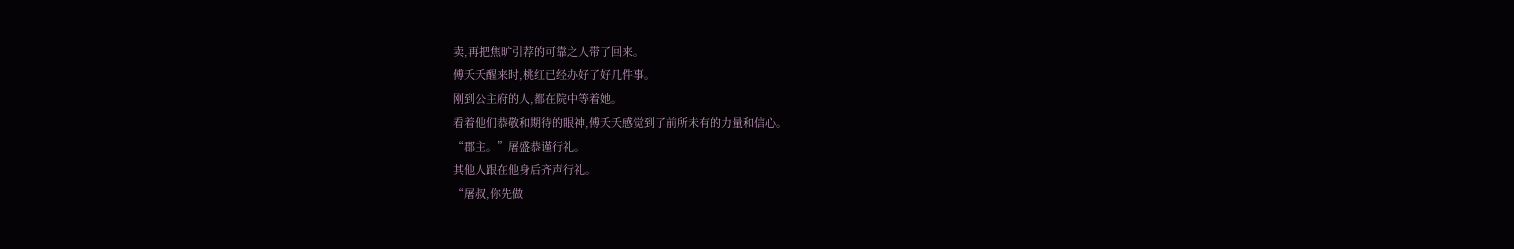卖,再把焦旷引荐的可靠之人带了回来。
傅夭夭醒来时,桃红已经办好了好几件事。
刚到公主府的人,都在院中等着她。
看着他们恭敬和期待的眼神,傅夭夭感觉到了前所未有的力量和信心。
“郡主。”屠盛恭谨行礼。
其他人跟在他身后齐声行礼。
“屠叔,你先做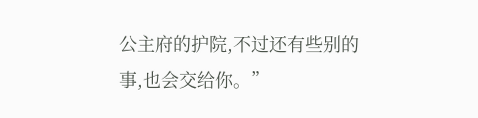公主府的护院,不过还有些别的事,也会交给你。”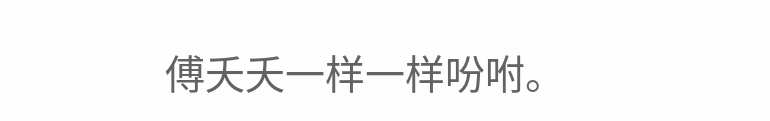傅夭夭一样一样吩咐。